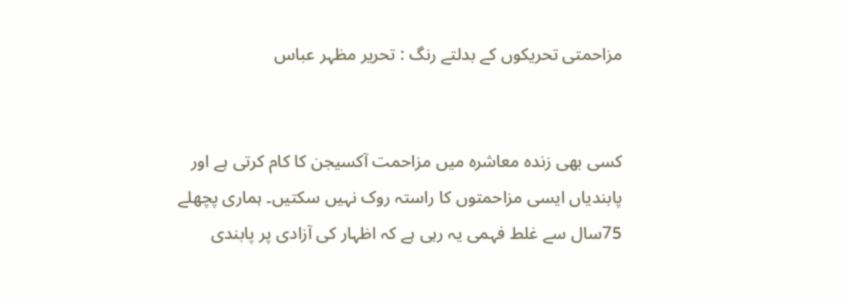مزاحمتی تحریکوں کے بدلتے رنگ : تحریر مظہر عباس


کسی بھی زندہ معاشرہ میں مزاحمت آکسیجن کا کام کرتی ہے اور پابندیاں ایسی مزاحمتوں کا راستہ روک نہیں سکتیں۔ ہماری پچھلے 75سال سے غلط فہمی یہ رہی ہے کہ اظہار کی آزادی پر پابندی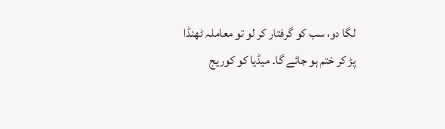لگا دو، سب کو گرفتار کر لو تو معاملہ ٹھنڈا پڑ کر ختم ہو جائے گا۔ میڈیا کو کوریج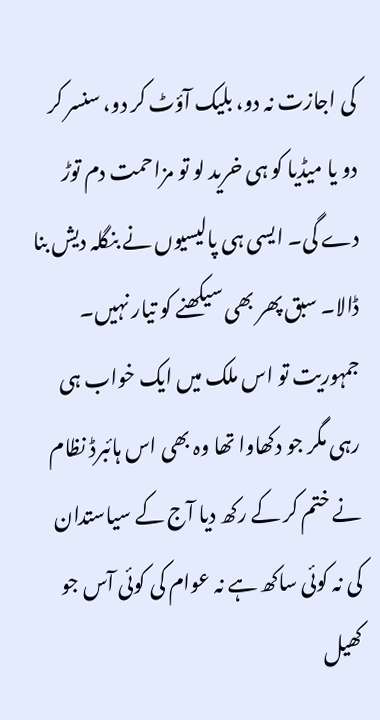کی اجازت نہ دو، بلیک آؤٹ کر دو، سنسر کر دو یا میڈیا کو ہی خرید لو تو مزاحمت دم توڑ دے گی۔ ایسی ہی پالیسیوں نے بنگلہ دیش بنا ڈالا۔ سبق پھر بھی سیکھنے کو تیار نہیں۔ جمہوریت تو اس ملک میں ایک خواب ہی رہی مگر جو دکھاوا تھا وہ بھی اس ہائبرڈ نظام نے ختم کر کے رکھ دیا آج کے سیاستدان کی نہ کوئی ساکھ ہے نہ عوام کی کوئی آس جو کھیل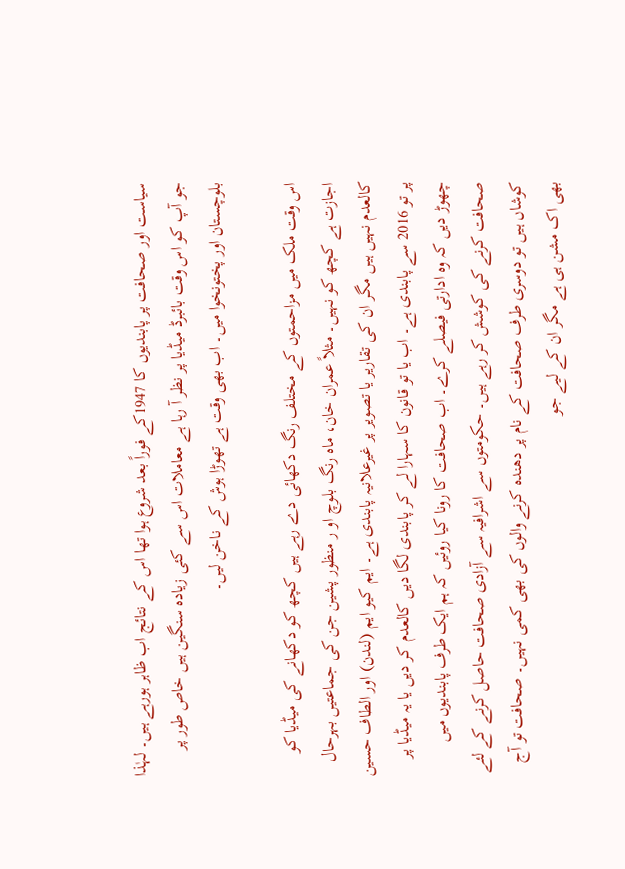سیاست اور صحافت پر پابندیوں کا 1947کے فوراً بعد شروع ہوا تھا اس کے نتائج اب ظاہر ہورہے ہیں۔ لہٰذا جو آپ کو اس وقت بائبرڈ میڈیا پر نظر آ رہا ہے معاملات اس سے کئی زیادہ سنگین ہیں خاص طور پر بلوچستان اور پختونخوا میں۔ اب بھی وقت ہے تھوڑا ہوش کے ناخن لیں۔

اس وقت ملک میں مزاحمتوں کے مختلف رنگ دکھائی دے رہے ہیں کچھ کو دکھانے کی میڈیا کو اجازت ہے کچھ کو نہیں۔ مثلاً عمران خان، ماہ رنگ بلوچ او ر منظور پشین جن کی جماعتیں بہرحال کالعدم نہیں ہیں مگر ان کی تقاریر یا تصویر پر غیرعلانیہ پابندی ہے۔ ایم کیو ایم (لندن) اور الطاف حسین پر تو 2016 سے پابندی ہے۔ اب یا تو قانون کا سہارا لے کر پابندی لگا دیں کالعدم کر دیں یا یہ میڈیا پر چھوڑ دیں کہ وہ ادارتی فیصلے کرے۔ اب صحافت کا رونا کیا روئیں کہ ہم ایک طرف پابندیوں میں صحافت کرنے کی کوشش کر رہے ہیں۔ حکومتوں سے اشرافیہ سے آزادی صحافت حاصل کرنے کے لئے کوشاں ہیں تو دوسری طرف صحافت کے نام پر دھندہ کرنے والوں کی بھی کمی نہیں۔ صحافت تو آج بھی اک مشن ہی ہے مگر ان کے لیے جو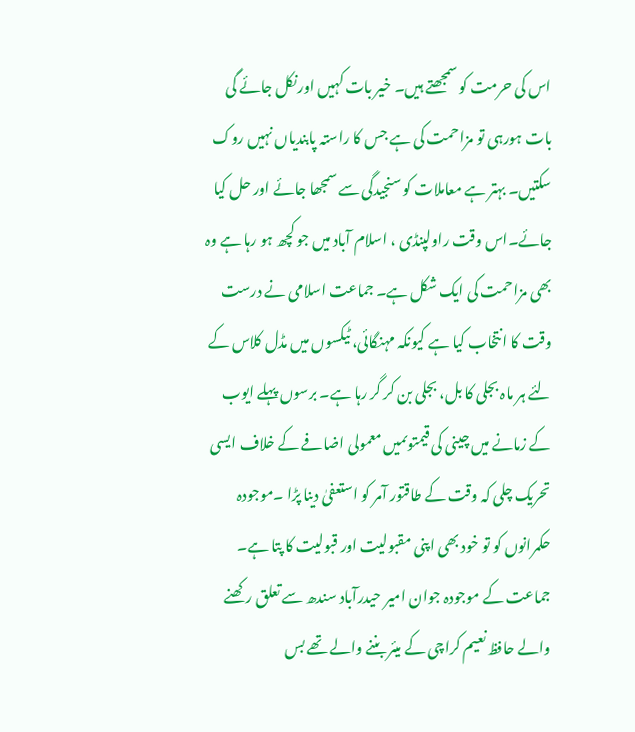اس کی حرمت کو سمجھتے ہیں۔ خیر بات کہیں اورنکل جائے گی بات ہورہی تو مزاحمت کی ہے جس کا راستہ پابندیاں نہیں روک سکتیں۔ بہتر ہے معاملات کو سنجیدگی سے سمجھا جائے اور حل کیا جائے۔اس وقت راولپنڈی ، اسلام آباد میں جو کچھ ہو رہا ہے وہ بھی مزاحمت کی ایک شکل ہے۔ جماعت اسلامی نے درست وقت کا انتخاب کیا ہے کیونکہ مہنگائی، ٹیکسوں میں مڈل کلاس کے لئے ہر ماہ بجلی کا بل، بجلی بن کر گر رہا ہے۔ برسوں پہلے ایوب کے زمانے میں چینی کی قیمتوںمیں معمولی اضافے کے خلاف ایسی تحریک چلی کہ وقت کے طاقتور آمر کو استعفیٰ دینا پڑا ۔موجودہ حکمرانوں کو تو خود بھی اپنی مقبولیت اور قبولیت کا پتا ہے۔ جماعت کے موجودہ جوان امیر حیدرآباد سندھ سے تعلق رکھنے والے حافظ نعیم کراچی کے میئر بننے والے تھے بس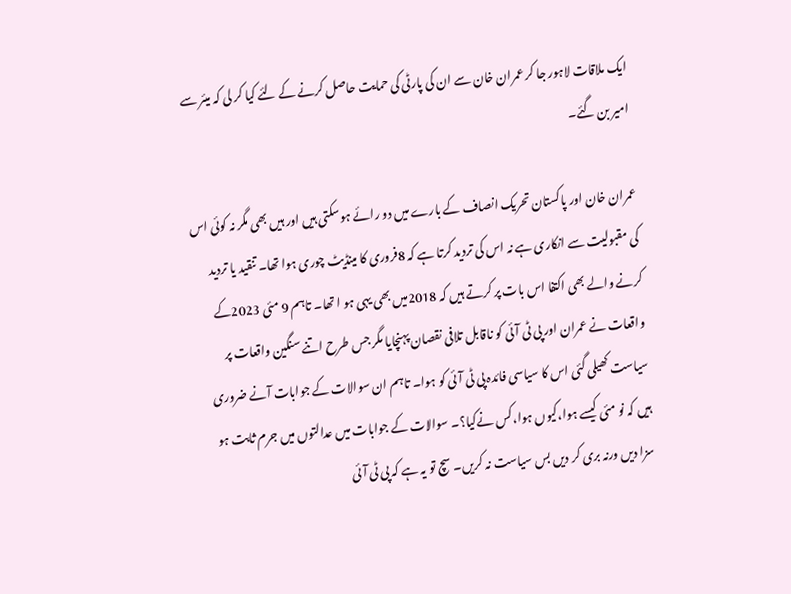ایک ملاقات لاہور جا کر عمران خان سے ان کی پارٹی کی حمایت حاصل کرنے کے لئے کیا کر لی کہ میئر سے امیر بن گئے۔

عمران خان اور پاکستان تحریک انصاف کے بارے میں دو رائے ہوسکتی ہیں اور ہیں بھی مگر نہ کوئی اس کی مقبولیت سے انکاری ہے نہ اس کی تردید کرتا ہے کہ 8فروری کا مینڈیٹ چوری ہوا تھا۔ تنقید یا تردید کرنے والے بھی اکتفا اس بات پر کرتے ہیں کہ 2018میں بھی یہی ہو ا تھا۔ تاہم 9 مئی 2023کے واقعات نے عمران اور پی ٹی آئی کو ناقابل تلافی نقصان پہنچایا مگر جس طرح اتنے سنگین واقعات پر سیاست کھیلی گئی اس کا سیاسی فائدہ پی ٹی آئی کو ہوا۔ تاہم ان سوالات کے جوابات آنے ضروری ہیں کہ نو مئی کیسے ہوا،کیوں ہوا،کس نےکیا؟۔ سوالات کے جوابات میں عدالتوں میں جرم ثابت ہو سزا دیں ورنہ بری کر دیں بس سیاست نہ کریں۔ سچ تو یہ ہے کہ پی ٹی آئی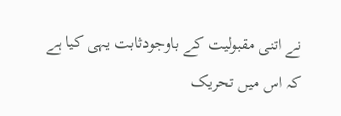نے اتنی مقبولیت کے باوجودثابت یہی کیا ہے کہ اس میں تحریک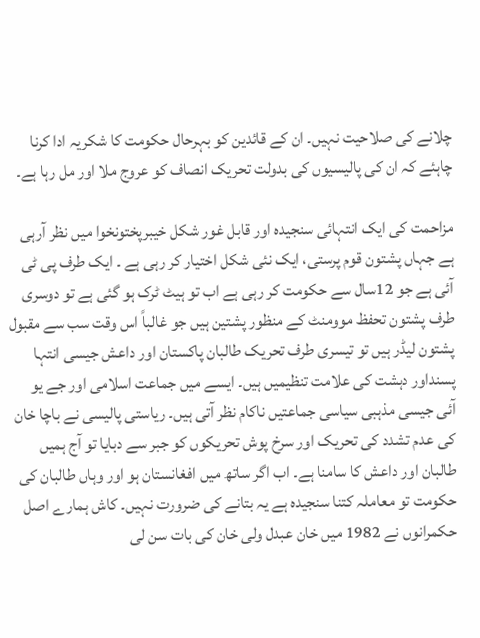چلانے کی صلاحیت نہیں۔ ان کے قائدین کو بہرحال حکومت کا شکریہ ادا کرنا چاہئے کہ ان کی پالیسیوں کی بدولت تحریک انصاف کو عروج ملا اور مل رہا ہے۔

مزاحمت کی ایک انتہائی سنجیدہ اور قابل غور شکل خیبرپختونخوا میں نظر آرہی ہے جہاں پشتون قوم پرستی، ایک نئی شکل اختیار کر رہی ہے ۔ ایک طرف پی ٹی آئی ہے جو 12سال سے حکومت کر رہی ہے اب تو ہیٹ ٹرک ہو گئی ہے تو دوسری طرف پشتون تحفظ موومنٹ کے منظور پشتین ہیں جو غالباً اس وقت سب سے مقبول پشتون لیڈر ہیں تو تیسری طرف تحریک طالبان پاکستان اور داعش جیسی انتہا پسنداور دہشت کی علامت تنظیمیں ہیں۔ ایسے میں جماعت اسلامی اور جے یو آئی جیسی مذہبی سیاسی جماعتیں ناکام نظر آتی ہیں۔ ریاستی پالیسی نے باچا خان کی عدم تشدد کی تحریک اور سرخ پوش تحریکوں کو جبر سے دبایا تو آج ہمیں طالبان اور داعش کا سامنا ہے۔ اب اگر ساتھ میں افغانستان ہو اور وہاں طالبان کی حکومت تو معاملہ کتنا سنجیدہ ہے یہ بتانے کی ضرورت نہیں۔ کاش ہمارے اصل حکمرانوں نے 1982 میں خان عبدل ولی خان کی بات سن لی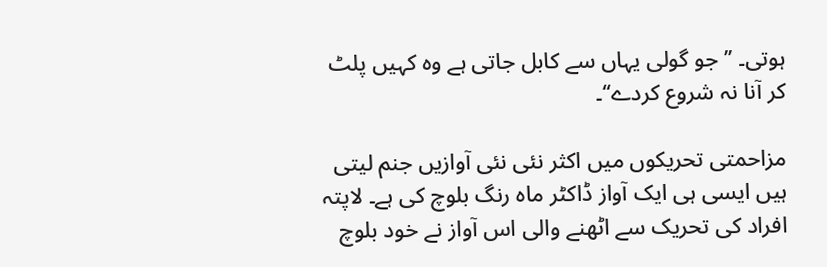ہوتی۔ ’’جو گولی یہاں سے کابل جاتی ہے وہ کہیں پلٹ کر آنا نہ شروع کردے‘‘۔

مزاحمتی تحریکوں میں اکثر نئی نئی آوازیں جنم لیتی ہیں ایسی ہی ایک آواز ڈاکٹر ماہ رنگ بلوچ کی ہے۔ لاپتہ افراد کی تحریک سے اٹھنے والی اس آواز نے خود بلوچ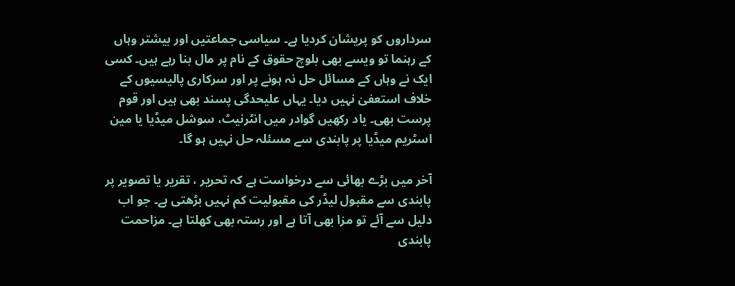سرداروں کو پریشان کردیا ہے۔ سیاسی جماعتیں اور بیشتر وہاں کے رہنما تو ویسے بھی بلوچ حقوق کے نام پر مال بنا رہے ہیں۔ کسی ایک نے وہاں کے مسائل حل نہ ہونے پر اور سرکاری پالیسیوں کے خلاف استعفیٰ نہیں دیا۔ یہاں علیحدگی پسند بھی ہیں اور قوم پرست بھی۔ یاد رکھیں گوادر میں انٹرنیٹ، سوشل میڈیا یا مین اسٹریم میڈیا پر پابندی سے مسئلہ حل نہیں ہو گا۔

آخر میں بڑے بھائی سے درخواست ہے کہ تحریر ، تقریر یا تصویر پر پابندی سے مقبول لیڈر کی مقبولیت کم نہیں بڑھتی ہے۔ جو اب دلیل سے آئے تو مزا بھی آتا ہے اور رستہ بھی کھلتا ہے۔ مزاحمت پابندی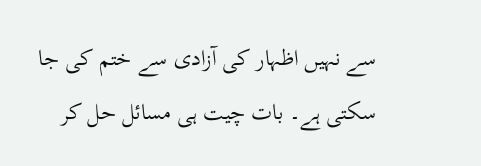سے نہیں اظہار کی آزادی سے ختم کی جا سکتی ہے۔ بات چیت ہی مسائل حل کر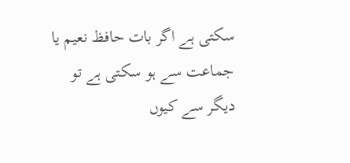سکتی ہے اگر بات حافظ نعیم یا جماعت سے ہو سکتی ہے تو دیگر سے کیوں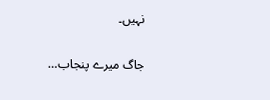نہیں۔

جاگ میرے پنجاب…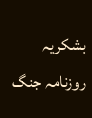بشکریہ روزنامہ جنگ